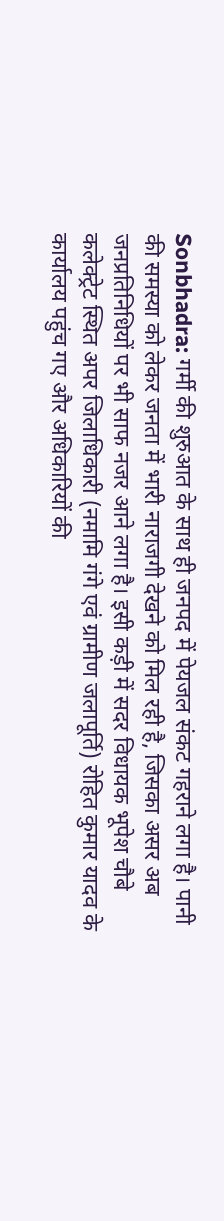Sonbhadra: गर्मी की शुरुआत के साथ ही जनपद में पेयजल संकट गहराने लगा है। पानी की समस्या को लेकर जनता में भारी नाराजगी देखने को मिल रही है, जिसका असर अब जनप्रतिनिधियों पर भी साफ नजर आने लगा है। इसी कड़ी में सदर विधायक भूपेश चौबे कलेक्ट्रेट स्थित अपर जिलाधिकारी (नमामि गंगे एवं ग्रामीण जलापूर्ति) रोहित कुमार यादव के कार्यालय पहुंच गए और अधिकारियों की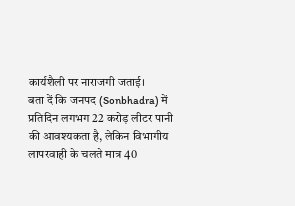कार्यशैली पर नाराजगी जताई।
बता दें कि जनपद (Sonbhadra) में प्रतिदिन लगभग 22 करोड़ लीटर पानी की आवश्यकता है, लेकिन विभागीय लापरवाही के चलते मात्र 40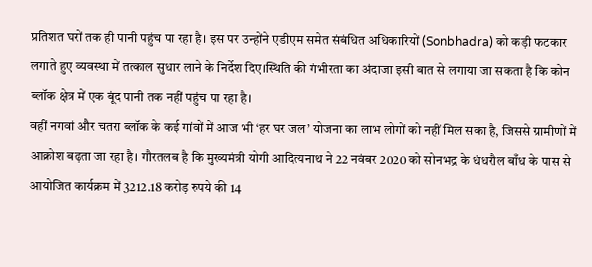प्रतिशत घरों तक ही पानी पहुंच पा रहा है। इस पर उन्होंने एडीएम समेत संबंधित अधिकारियों (Sonbhadra) को कड़ी फटकार लगाते हुए व्यवस्था में तत्काल सुधार लाने के निर्देश दिए।स्थिति की गंभीरता का अंदाजा इसी बात से लगाया जा सकता है कि कोन ब्लॉक क्षेत्र में एक बूंद पानी तक नहीं पहुंच पा रहा है।
वहीं नगवां और चतरा ब्लॉक के कई गांवों में आज भी ‘हर घर जल’ योजना का लाभ लोगों को नहीं मिल सका है, जिससे ग्रामीणों में आक्रोश बढ़ता जा रहा है। गौरतलब है कि मुख्यमंत्री योगी आदित्यनाथ ने 22 नवंबर 2020 को सोनभद्र के धंधरौल बाँध के पास से आयोजित कार्यक्रम में 3212.18 करोड़ रुपये की 14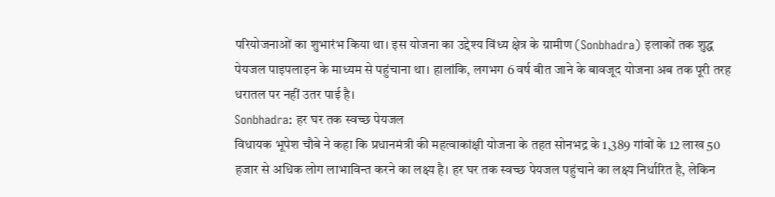परियोजनाओं का शुभारंभ किया था। इस योजना का उद्देश्य विंध्य क्षेत्र के ग्रामीण (Sonbhadra) इलाकों तक शुद्ध पेयजल पाइपलाइन के माध्यम से पहुंचाना था। हालांकि, लगभग 6 वर्ष बीत जाने के बावजूद योजना अब तक पूरी तरह धरातल पर नहीं उतर पाई है।
Sonbhadra: हर घर तक स्वच्छ पेयजल
विधायक भूपेश चौबे ने कहा कि प्रधानमंत्री की महत्वाकांक्षी योजना के तहत सोनभद्र के 1,389 गांवों के 12 लाख 50 हजार से अधिक लोग लाभाविन्त करने का लक्ष्य है। हर घर तक स्वच्छ पेयजल पहुंचाने का लक्ष्य निर्धारित है, लेकिन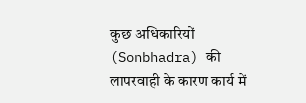कुछ अधिकारियों (Sonbhadra) की लापरवाही के कारण कार्य में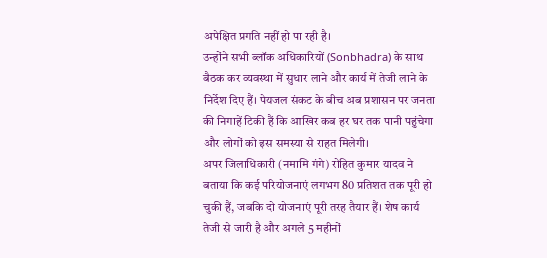अपेक्षित प्रगति नहीं हो पा रही है।
उन्होंने सभी ब्लॉक अधिकारियों (Sonbhadra) के साथ बैठक कर व्यवस्था में सुधार लाने और कार्य में तेजी लाने के निर्देश दिए हैं। पेयजल संकट के बीच अब प्रशासन पर जनता की निगाहें टिकी हैं कि आखिर कब हर घर तक पानी पहुंचेगा और लोगों को इस समस्या से राहत मिलेगी।
अपर जिलाधिकारी (नमामि गंगे) रोहित कुमार यादव ने बताया कि कई परियोजनाएं लगभग 80 प्रतिशत तक पूरी हो चुकी हैं, जबकि दो योजनाएं पूरी तरह तैयार हैं। शेष कार्य तेजी से जारी है और अगले 5 महीनों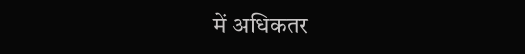में अधिकतर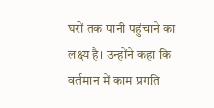घरों तक पानी पहुंचाने का लक्ष्य है। उन्होंने कहा कि वर्तमान में काम प्रगति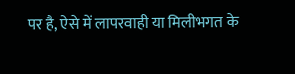पर है, ऐसे में लापरवाही या मिलीभगत के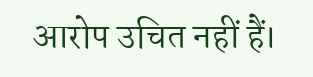आरोप उचित नहीं हैं।